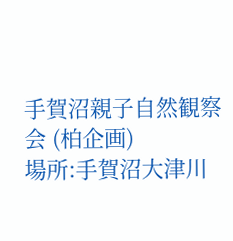手賀沼親子自然観察会 (柏企画)
場所:手賀沼大津川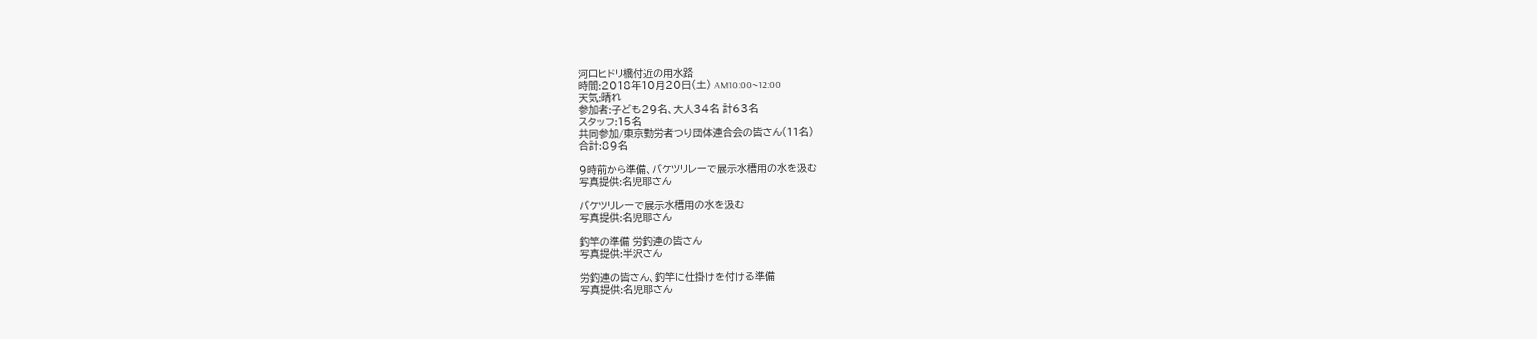河口ヒドリ橋付近の用水路
時間:2018年10月20日(土) AM10:00~12:00
天気:晴れ
参加者:子ども29名、大人34名 計63名
スタッフ:15名
共同参加/東京勤労者つり団体連合会の皆さん(11名)
合計:89名

9時前から準備、バケツリレーで展示水槽用の水を汲む
写真提供:名児耶さん

バケツリレーで展示水槽用の水を汲む
写真提供:名児耶さん

釣竿の準備 労釣連の皆さん
写真提供:半沢さん

労釣連の皆さん、釣竿に仕掛けを付ける準備
写真提供:名児耶さん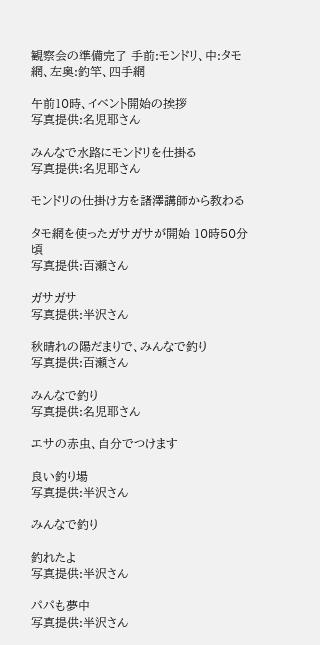観察会の準備完了 手前:モンドリ、中:タモ網、左奥:釣竿、四手網

午前10時、イベント開始の挨拶
写真提供:名児耶さん

みんなで水路にモンドリを仕掛る
写真提供:名児耶さん

モンドリの仕掛け方を諸澤講師から教わる

タモ網を使ったガサガサが開始 10時50分頃
写真提供:百瀬さん

ガサガサ
写真提供:半沢さん

秋晴れの陽だまりで、みんなで釣り
写真提供:百瀬さん

みんなで釣り
写真提供:名児耶さん

エサの赤虫、自分でつけます

良い釣り場
写真提供:半沢さん

みんなで釣り

釣れたよ
写真提供:半沢さん

パパも夢中
写真提供:半沢さん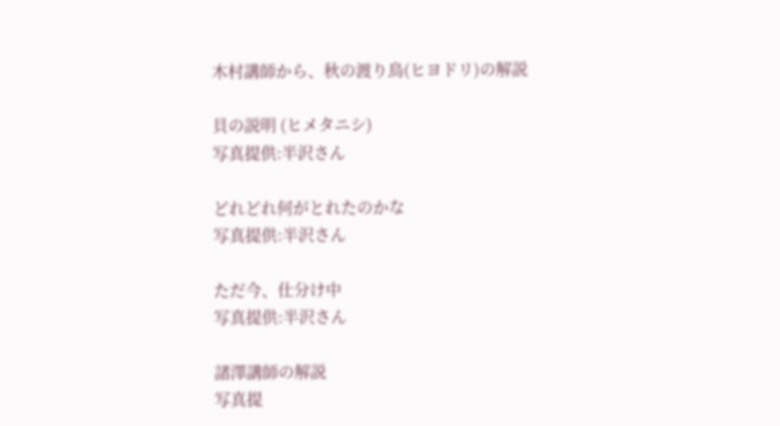木村講師から、秋の渡り鳥(ヒヨドリ)の解説

貝の説明 (ヒメタニシ)
写真提供:半沢さん

どれどれ何がとれたのかな
写真提供:半沢さん

ただ今、仕分け中
写真提供:半沢さん

諸澤講師の解説
写真提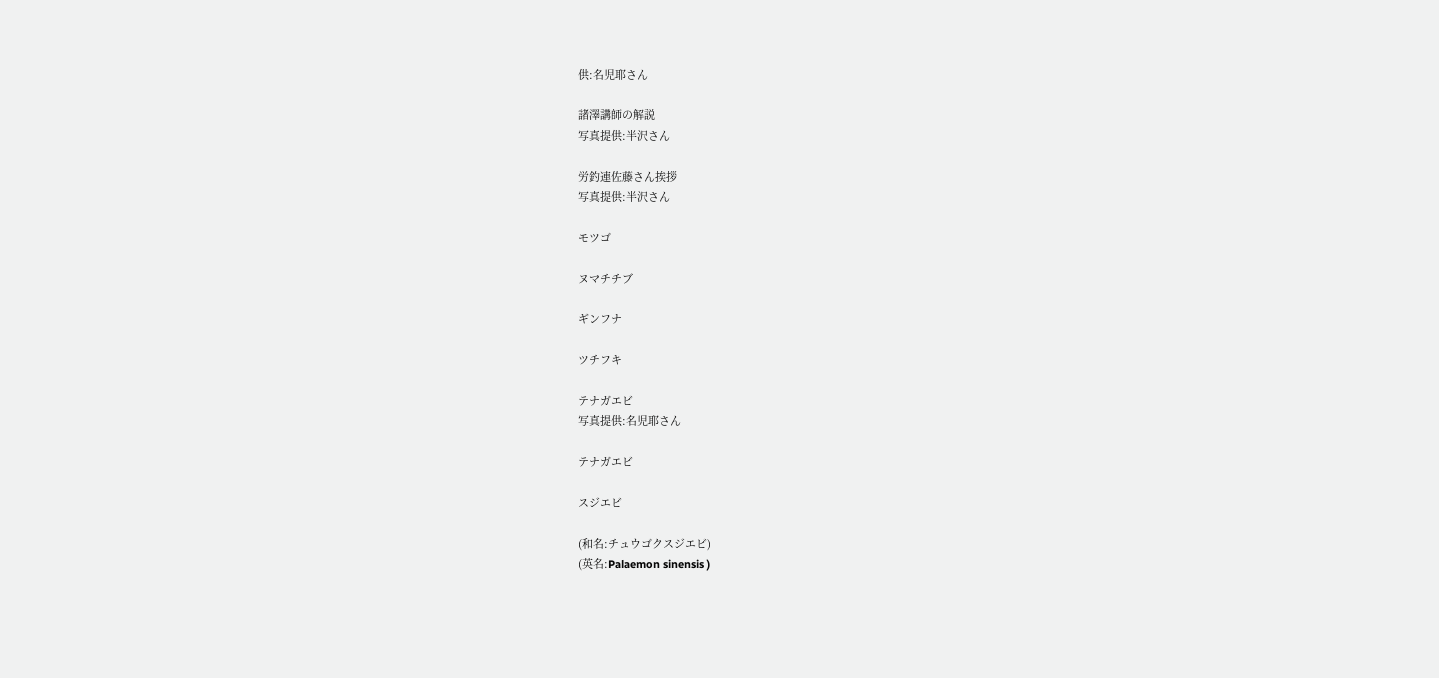供:名児耶さん

諸澤講師の解説
写真提供:半沢さん

労釣連佐藤さん挨拶
写真提供:半沢さん

モツゴ

ヌマチチブ

ギンフナ

ツチフキ

テナガエビ
写真提供:名児耶さん

テナガエビ

スジエビ

(和名:チュウゴクスジエビ)
(英名:Palaemon sinensis )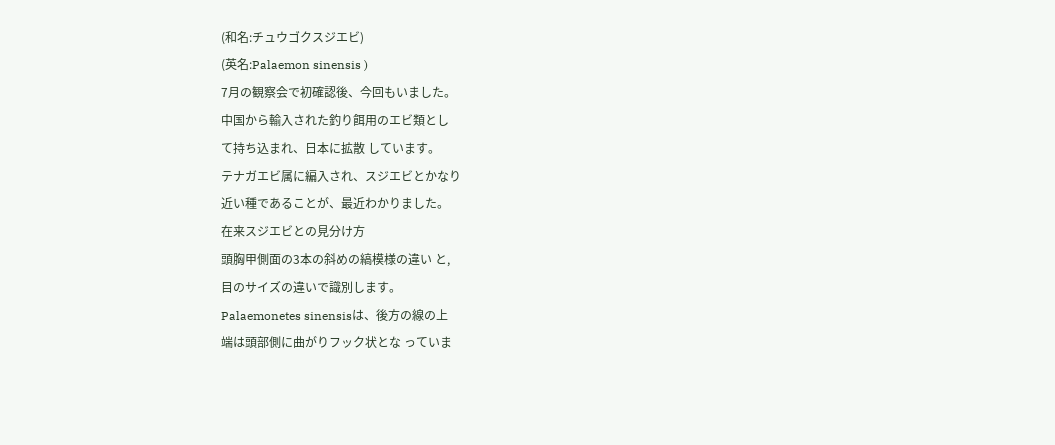(和名:チュウゴクスジエビ)
(英名:Palaemon sinensis )
7月の観察会で初確認後、今回もいました。
中国から輸入された釣り餌用のエビ類とし
て持ち込まれ、日本に拡散 しています。
テナガエビ属に編入され、スジエビとかなり
近い種であることが、最近わかりました。
在来スジエビとの見分け方
頭胸甲側面の3本の斜めの縞模様の違い と,
目のサイズの違いで識別します。
Palaemonetes sinensisは、後方の線の上
端は頭部側に曲がりフック状とな っていま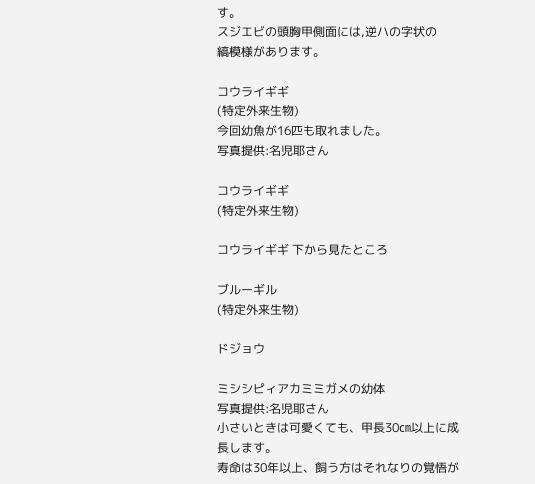す。
スジエビの頭胸甲側面には,逆ハの字状の
縞模様があります。

コウライギギ
(特定外来生物)
今回幼魚が16匹も取れました。
写真提供:名児耶さん

コウライギギ
(特定外来生物)

コウライギギ 下から見たところ

ブルーギル
(特定外来生物)

ドジョウ

ミシシピィアカミミガメの幼体
写真提供:名児耶さん
小さいときは可愛くても、甲長30㎝以上に成
長します。
寿命は30年以上、飼う方はそれなりの覚悟が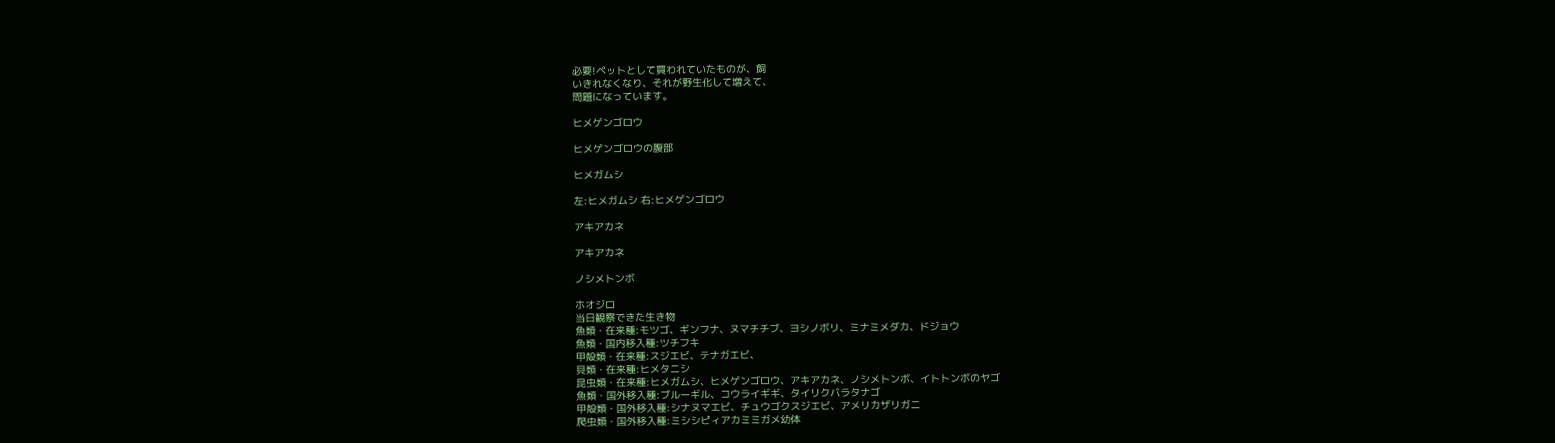必要!ペットとして買われていたものが、飼
いきれなくなり、それが野生化して増えて、
問題になっています。

ヒメゲンゴロウ

ヒメゲンゴロウの腹部

ヒメガムシ

左:ヒメガムシ 右:ヒメゲンゴロウ

アキアカネ

アキアカネ

ノシメトンボ

ホオジロ
当日観察できた生き物
魚類・在来種:モツゴ、ギンフナ、ヌマチチブ、ヨシノボリ、ミナミメダカ、ドジョウ
魚類・国内移入種:ツチフキ
甲殻類・在来種:スジエビ、テナガエビ、
貝類・在来種:ヒメタニシ
昆虫類・在来種:ヒメガムシ、ヒメゲンゴロウ、アキアカネ、ノシメトンボ、イトトンボのヤゴ
魚類・国外移入種:ブルーギル、コウライギギ、タイリクバラタナゴ
甲殻類・国外移入種:シナヌマエビ、チュウゴクスジエビ、アメリカザリガニ
爬虫類・国外移入種:ミシシピィアカミミガメ幼体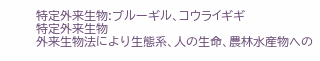特定外来生物:ブルーギル、コウライギギ
特定外来生物
外来生物法により生態系、人の生命、農林水産物への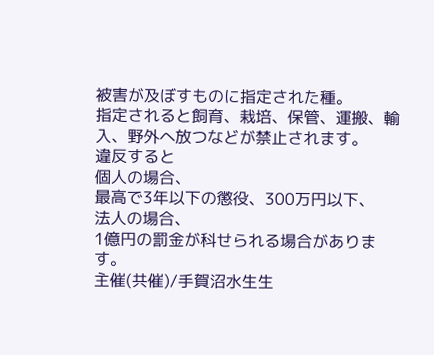被害が及ぼすものに指定された種。
指定されると飼育、栽培、保管、運搬、輸入、野外へ放つなどが禁止されます。
違反すると
個人の場合、
最高で3年以下の懲役、300万円以下、
法人の場合、
1億円の罰金が科せられる場合があります。
主催(共催)/手賀沼水生生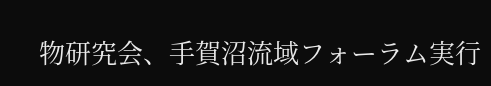物研究会、手賀沼流域フォーラム実行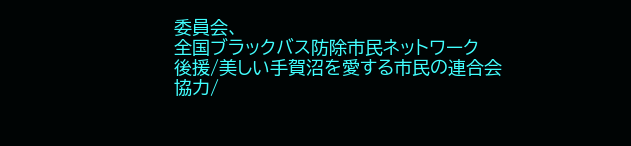委員会、
全国ブラックバス防除市民ネットワーク
後援/美しい手賀沼を愛する市民の連合会
協力/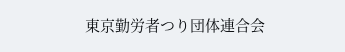東京勤労者つり団体連合会